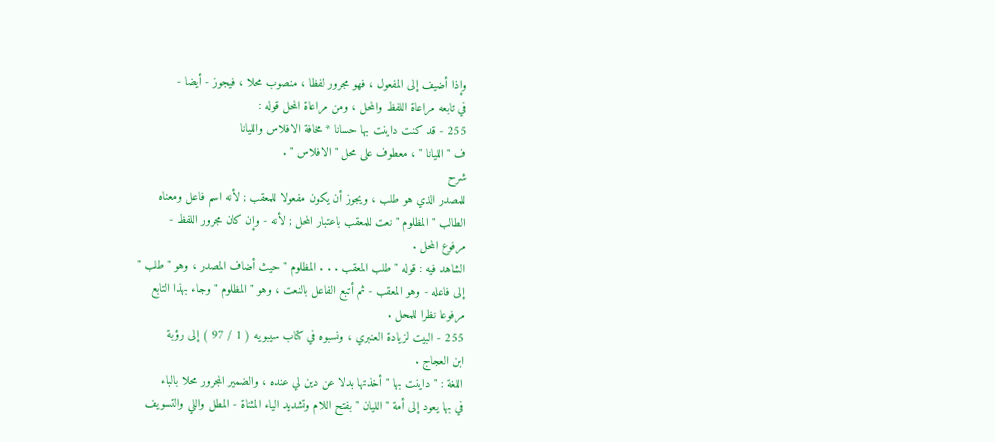وإذا أضيف إلى المفعول ، فهو مجرور لفظا ، منصوب محلا ، فيجوز - أيضا -
في تابعه مراعاة اللفظ والمحل ، ومن مراعاة المحل قوله :
255 - قد كنت داينت بها حسانا * مخافة الافلاس والليانا
ف " الليانا " ، معطوف على محل " الافلاس " .
شرح
للمصدر الذي هو طلب ، ويجوز أن يكون مفعولا للمعقب ; لأنه اسم فاعل ومعناه
الطالب " المظلوم " نعت للمعقب باعتبار المحل ; لأنه - وإن كان مجرور اللفظ -
مرفوع المحل .
الشاهد فيه : قوله " طلب المعقب . . . المظلوم " حيث أضاف المصدر ، وهو " طلب "
إلى فاعله - وهو المعقب - ثم أتبع الفاعل بالنعت ، وهو " المظلوم " وجاء بهذا التابع
مرفوعا نظرا للمحل .
255 - البيت لزيادة العنبري ، ونسبوه في كتاب سيبويه ( 1 / 97 ) إلى رؤبة
ابن العجاج .
اللغة : " داينت بها " أخذتها بدلا عن دين لي عنده ، والضمير المجرور محلا بالباء
في بها يعود إلى أمة " الليان " بفتح اللام وتشديد الياء المثناة - المطل واللي والتسويف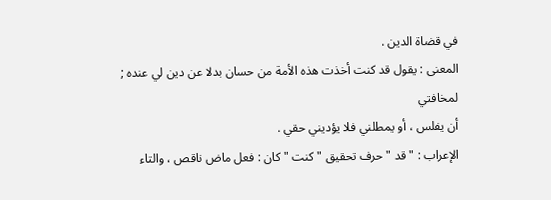في قضاة الدين .
المعنى : يقول قد كنت أخذت هذه الأمة من حسان بدلا عن دين لي عنده ; لمخافتي
أن يفلس ، أو يمطلني فلا يؤديني حقي .
الإعراب : " قد " حرف تحقيق " كنت " كان : فعل ماض ناقص ، والتاء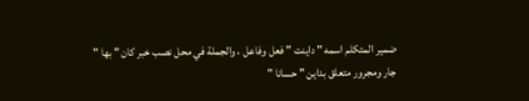ضمير المتكلم اسمه " داينت " فعل وفاعل ، والجملة في محل نصب خبر كان " بها "
جار ومجرور متعلق بداين " حسانا "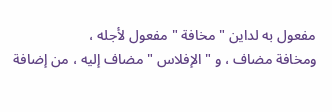مفعول به لداين " مخافة " مفعول لأجله ،
ومخافة مضاف ، و " الإفلاس " مضاف إليه ، من إضافة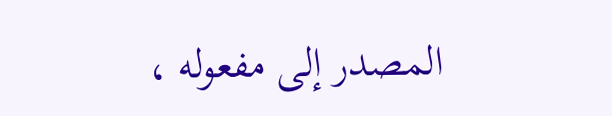المصدر إلى مفعوله ،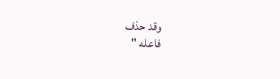وقد حذف
فاعله "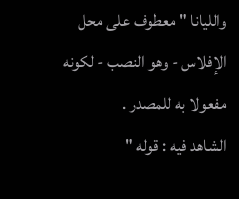والليانا " معطوف على محل الإفلاس - وهو النصب - لكونه مفعولا به للمصدر .
الشاهد فيه : قوله "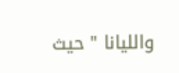والليانا " حيث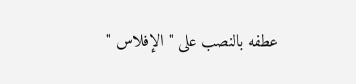عطفه بالنصب على " الإفلاس "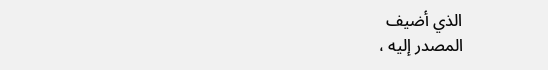الذي أضيف
المصدر إليه ،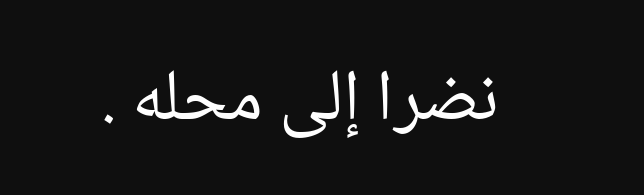نضرا إلى محله .